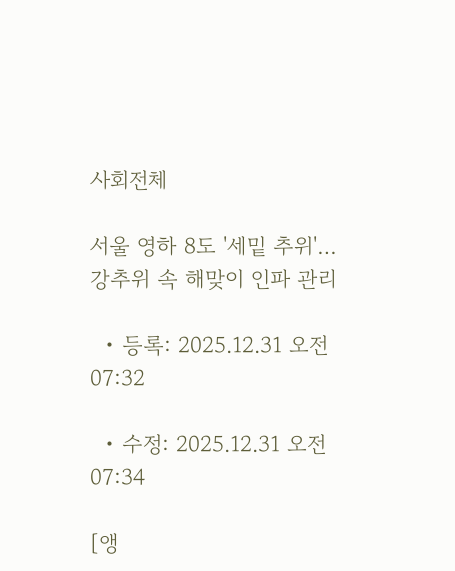사회전체

서울 영하 8도 '세밑 추위'…강추위 속 해맞이 인파 관리

  • 등록: 2025.12.31 오전 07:32

  • 수정: 2025.12.31 오전 07:34

[앵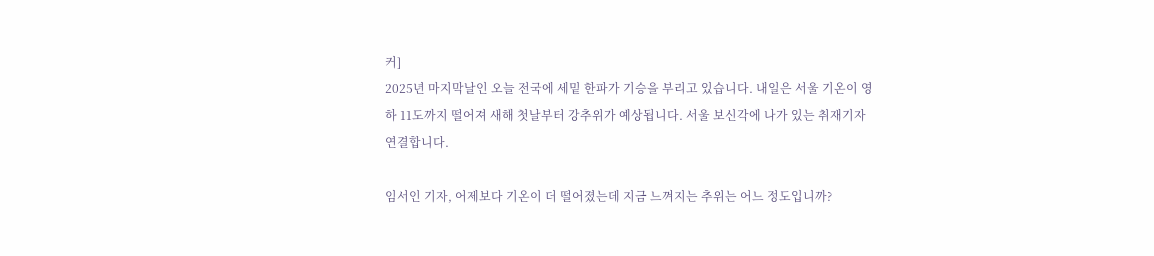커]
2025년 마지막날인 오늘 전국에 세밑 한파가 기승을 부리고 있습니다. 내일은 서울 기온이 영하 11도까지 떨어져 새해 첫날부터 강추위가 예상됩니다. 서울 보신각에 나가 있는 취재기자 연결합니다.

임서인 기자, 어제보다 기온이 더 떨어졌는데 지금 느껴지는 추위는 어느 정도입니까?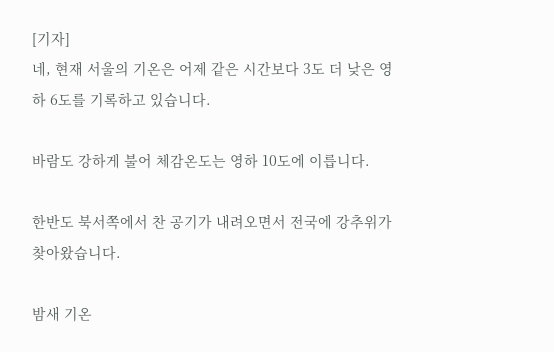[기자]
네, 현재 서울의 기온은 어제 같은 시간보다 3도 더 낮은 영하 6도를 기록하고 있습니다.

바람도 강하게 불어 체감온도는 영하 10도에 이릅니다.

한반도 북서쪽에서 찬 공기가 내려오면서 전국에 강추위가 찾아왔습니다.

밤새 기온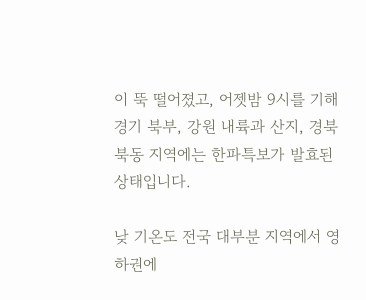이 뚝 떨어졌고, 어젯밤 9시를 기해 경기 북부, 강원 내륙과 산지, 경북 북동 지역에는 한파특보가 발효된 상태입니다.

낮 기온도 전국 대부분 지역에서 영하권에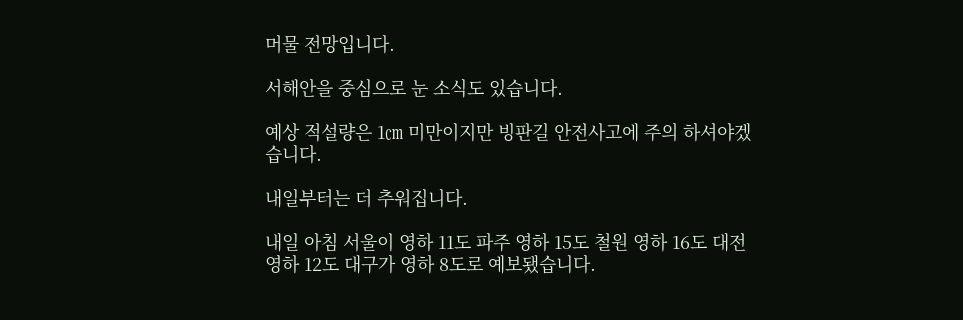머물 전망입니다.

서해안을 중심으로 눈 소식도 있습니다.

예상 적설량은 1㎝ 미만이지만 빙판길 안전사고에 주의 하셔야겠습니다.

내일부터는 더 추워집니다.

내일 아침 서울이 영하 11도 파주 영하 15도 철원 영하 16도 대전 영하 12도 대구가 영하 8도로 예보됐습니다.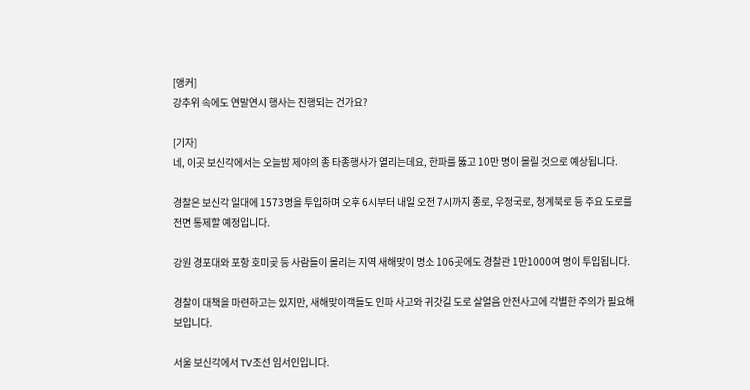[앵커]
강추위 속에도 연말연시 행사는 진행되는 건가요?

[기자]
네, 이곳 보신각에서는 오늘밤 제야의 종 타종행사가 열리는데요, 한파를 뚫고 10만 명이 몰릴 것으로 예상됩니다.

경찰은 보신각 일대에 1573명을 투입하며 오후 6시부터 내일 오전 7시까지 종로, 우정국로, 청계북로 등 주요 도로를 전면 통제할 예정입니다.

강원 경포대와 포항 호미곶 등 사람들이 몰리는 지역 새해맞이 명소 106곳에도 경찰관 1만1000여 명이 투입됩니다.

경찰이 대책을 마련하고는 있지만, 새해맞이객들도 인파 사고와 귀갓길 도로 살얼음 안전사고에 각별한 주의가 필요해 보입니다.

서울 보신각에서 TV조선 임서인입니다.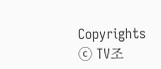Copyrights ⓒ TV조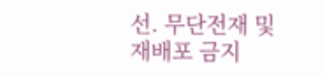선. 무단전재 및 재배포 금지